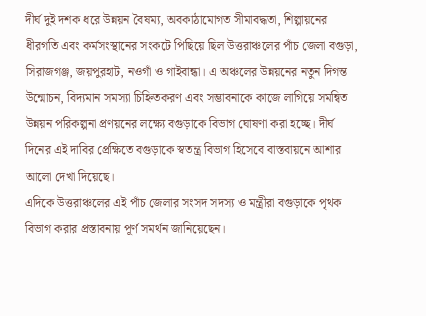দীর্ঘ দুই দশক ধরে উন্নয়ন বৈষম্য, অবকাঠামোগত সীমাবদ্ধতা, শিল্পায়নের ধীরগতি এবং কর্মসংস্থানের সংকটে পিছিয়ে ছিল উত্তরাঞ্চলের পাঁচ জেলা বগুড়া, সিরাজগঞ্জ, জয়পুরহাট, নওগাঁ ও গাইবান্ধা। এ অঞ্চলের উন্নয়নের নতুন দিগন্ত উন্মোচন, বিদ্যমান সমস্যা চিহ্নিতকরণ এবং সম্ভাবনাকে কাজে লাগিয়ে সমন্বিত উন্নয়ন পরিকল্পনা প্রণয়নের লক্ষ্যে বগুড়াকে বিভাগ ঘোষণা করা হচ্ছে। দীর্ঘ দিনের এই দাবির প্রেক্ষিতে বগুড়াকে স্বতন্ত্র বিভাগ হিসেবে বাস্তবায়নে আশার আলো দেখা দিয়েছে।
এদিকে উত্তরাঞ্চলের এই পাঁচ জেলার সংসদ সদস্য ও মন্ত্রীরা বগুড়াকে পৃথক বিভাগ করার প্রস্তাবনায় পূর্ণ সমর্থন জানিয়েছেন।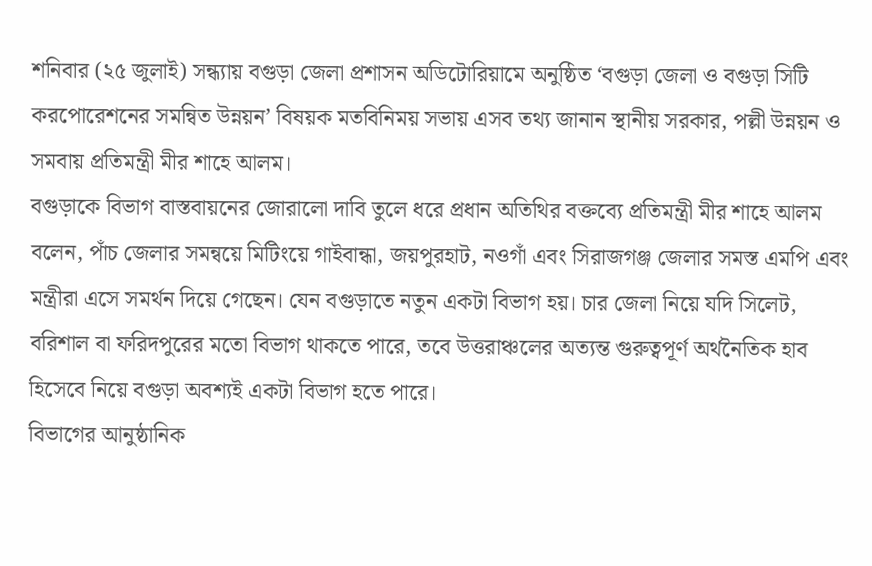শনিবার (২৫ জুলাই) সন্ধ্যায় বগুড়া জেলা প্রশাসন অডিটোরিয়ামে অনুষ্ঠিত ‘বগুড়া জেলা ও বগুড়া সিটি করপোরেশনের সমন্বিত উন্নয়ন’ বিষয়ক মতবিনিময় সভায় এসব তথ্য জানান স্থানীয় সরকার, পল্লী উন্নয়ন ও সমবায় প্রতিমন্ত্রী মীর শাহে আলম।
বগুড়াকে বিভাগ বাস্তবায়নের জোরালো দাবি তুলে ধরে প্রধান অতিথির বক্তব্যে প্রতিমন্ত্রী মীর শাহে আলম বলেন, পাঁচ জেলার সমন্বয়ে মিটিংয়ে গাইবান্ধা, জয়পুরহাট, নওগাঁ এবং সিরাজগঞ্জ জেলার সমস্ত এমপি এবং মন্ত্রীরা এসে সমর্থন দিয়ে গেছেন। যেন বগুড়াতে নতুন একটা বিভাগ হয়। চার জেলা নিয়ে যদি সিলেট, বরিশাল বা ফরিদপুরের মতো বিভাগ থাকতে পারে, তবে উত্তরাঞ্চলের অত্যন্ত গুরুত্বপূর্ণ অর্থনৈতিক হাব হিসেবে নিয়ে বগুড়া অবশ্যই একটা বিভাগ হতে পারে।
বিভাগের আনুষ্ঠানিক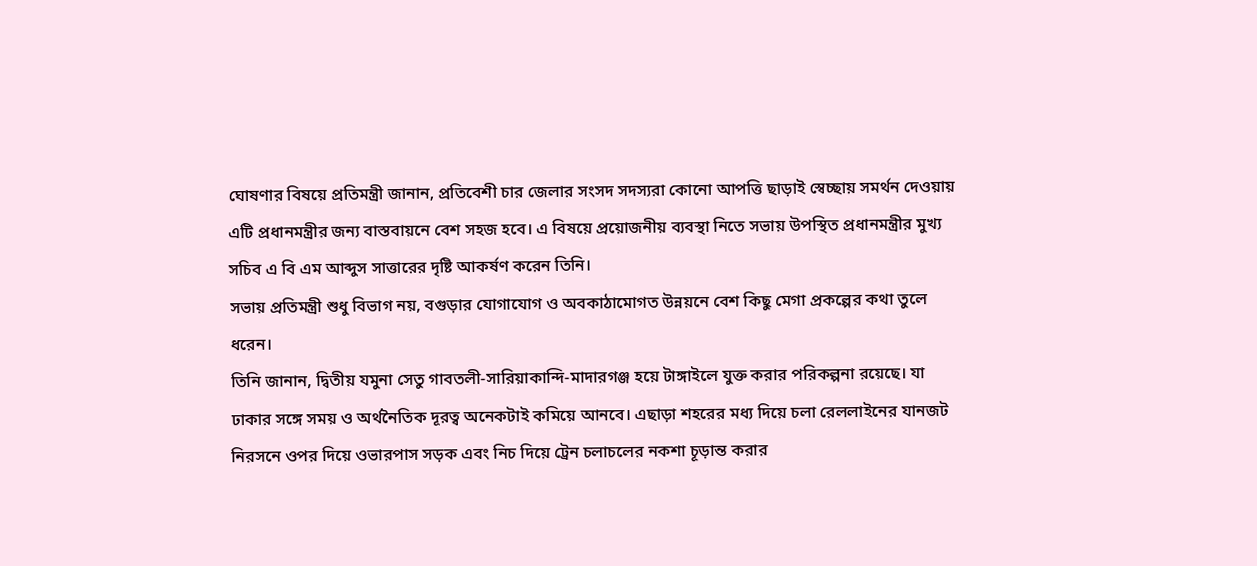ঘোষণার বিষয়ে প্রতিমন্ত্রী জানান, প্রতিবেশী চার জেলার সংসদ সদস্যরা কোনো আপত্তি ছাড়াই স্বেচ্ছায় সমর্থন দেওয়ায় এটি প্রধানমন্ত্রীর জন্য বাস্তবায়নে বেশ সহজ হবে। এ বিষয়ে প্রয়োজনীয় ব্যবস্থা নিতে সভায় উপস্থিত প্রধানমন্ত্রীর মুখ্য সচিব এ বি এম আব্দুস সাত্তারের দৃষ্টি আকর্ষণ করেন তিনি।
সভায় প্রতিমন্ত্রী শুধু বিভাগ নয়, বগুড়ার যোগাযোগ ও অবকাঠামোগত উন্নয়নে বেশ কিছু মেগা প্রকল্পের কথা তুলে ধরেন।
তিনি জানান, দ্বিতীয় যমুনা সেতু গাবতলী-সারিয়াকান্দি-মাদারগঞ্জ হয়ে টাঙ্গাইলে যুক্ত করার পরিকল্পনা রয়েছে। যা ঢাকার সঙ্গে সময় ও অর্থনৈতিক দূরত্ব অনেকটাই কমিয়ে আনবে। এছাড়া শহরের মধ্য দিয়ে চলা রেললাইনের যানজট নিরসনে ওপর দিয়ে ওভারপাস সড়ক এবং নিচ দিয়ে ট্রেন চলাচলের নকশা চূড়ান্ত করার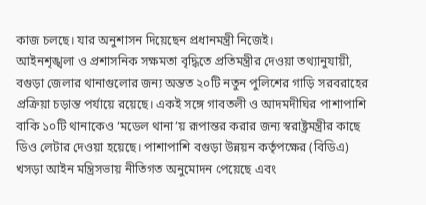কাজ চলছে। যার অনুশাসন দিয়েছেন প্রধানমন্ত্রী নিজেই।
আইনশৃঙ্খলা ও প্রশাসনিক সক্ষমতা বৃদ্ধিতে প্রতিমন্ত্রীর দেওয়া তথ্যানুযায়ী, বগুড়া জেলার থানাগুলোর জন্য অন্তত ২০টি নতুন পুলিশের গাড়ি সরবরাহের প্রক্রিয়া চড়ান্ত পর্যায়ে রয়েছে। একই সঙ্গে গাবতলী ও আদমদীঘির পাশাপাশি বাকি ১০টি থানাকেও ‘মডেল থানা’য় রূপান্তর করার জন্য স্বরাষ্ট্রমন্ত্রীর কাছে ডিও লেটার দেওয়া হয়েছে। পাশাপাশি বগুড়া উন্নয়ন কর্তৃপক্ষের (বিডিএ) খসড়া আইন মন্ত্রিসভায় নীতিগত অনুমোদন পেয়েছে এবং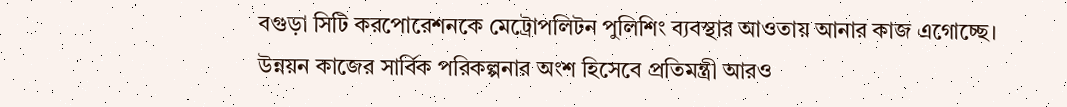বগুড়া সিটি করপোরেশনকে মেট্রোপলিটন পুলিশিং ব্যবস্থার আওতায় আনার কাজ এগোচ্ছে।
উন্নয়ন কাজের সার্বিক পরিকল্পনার অংশ হিসেবে প্রতিমন্ত্রী আরও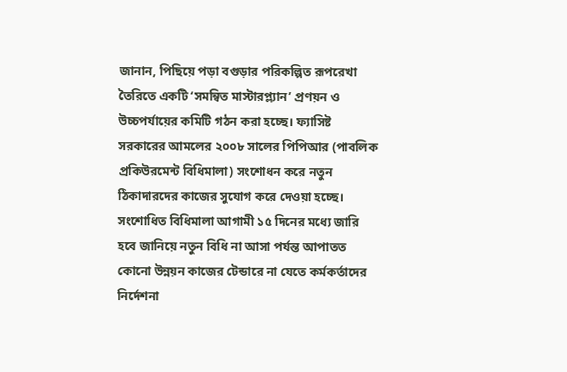জানান, পিছিয়ে পড়া বগুড়ার পরিকল্পিত রূপরেখা তৈরিতে একটি ‘সমন্বিত মাস্টারপ্ল্যান’ প্রণয়ন ও উচ্চপর্যায়ের কমিটি গঠন করা হচ্ছে। ফ্যাসিষ্ট সরকারের আমলের ২০০৮ সালের পিপিআর (পাবলিক প্রকিউরমেন্ট বিধিমালা) সংশোধন করে নতুন ঠিকাদারদের কাজের সুযোগ করে দেওয়া হচ্ছে। সংশোধিত বিধিমালা আগামী ১৫ দিনের মধ্যে জারি হবে জানিয়ে নতুন বিধি না আসা পর্যন্ত আপাতত কোনো উন্নয়ন কাজের টেন্ডারে না যেতে কর্মকর্তাদের নির্দেশনা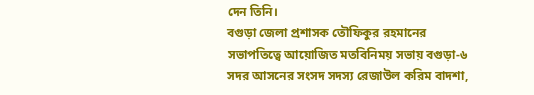দেন তিনি।
বগুড়া জেলা প্রশাসক তৌফিকুর রহমানের সভাপতিত্বে আয়োজিত মতবিনিময় সভায় বগুড়া-৬ সদর আসনের সংসদ সদস্য রেজাউল করিম বাদশা,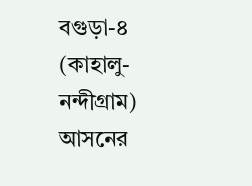বগুড়া-৪ (কাহালু-নন্দীগ্রাম) আসনের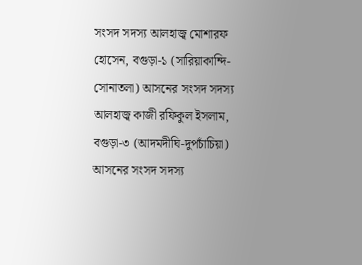সংসদ সদস্য আলহাজ্ব মোশারফ হোসেন, বগুড়া-১ (সারিয়াকান্দি-সোনাতলা) আসনের সংসদ সদস্য আলহাজ্ব কাজী রফিকুল ইসলাম, বগুড়া-৩ (আদমদীঘি-দুপচাঁচিয়া) আসনের সংসদ সদস্য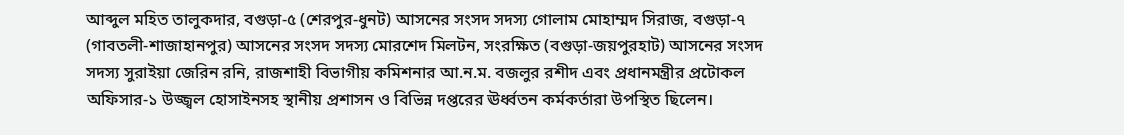আব্দুল মহিত তালুকদার, বগুড়া-৫ (শেরপুর-ধুনট) আসনের সংসদ সদস্য গোলাম মোহাম্মদ সিরাজ, বগুড়া-৭ (গাবতলী-শাজাহানপুর) আসনের সংসদ সদস্য মোরশেদ মিলটন, সংরক্ষিত (বগুড়া-জয়পুরহাট) আসনের সংসদ সদস্য সুরাইয়া জেরিন রনি, রাজশাহী বিভাগীয় কমিশনার আ.ন.ম. বজলুর রশীদ এবং প্রধানমন্ত্রীর প্রটোকল অফিসার-১ উজ্জ্বল হোসাইনসহ স্থানীয় প্রশাসন ও বিভিন্ন দপ্তরের ঊর্ধ্বতন কর্মকর্তারা উপস্থিত ছিলেন।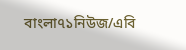বাংলা৭১নিউজ/এবি